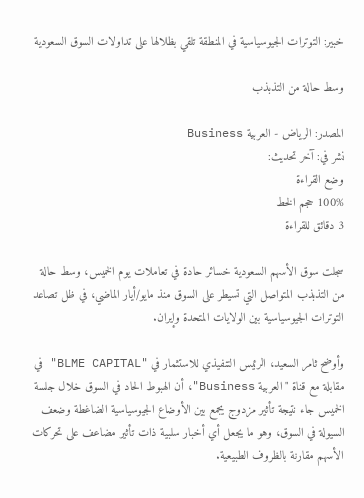خبير: التوترات الجيوسياسية في المنطقة تلقي بظلالها على تداولات السوق السعودية

وسط حالة من التذبذب

المصدر: الرياض - العربية Business
نشر في: آخر تحديث:
وضع القراءة
100% حجم الخط
3 دقائق للقراءة

سجلت سوق الأسهم السعودية خسائر حادة في تعاملات يوم الخميس، وسط حالة من التذبذب المتواصل التي تسيطر على السوق منذ مايو/أيار الماضي، في ظل تصاعد التوترات الجيوسياسية بين الولايات المتحدة وإيران.

وأوضح ثامر السعيد، الرئيس التنفيذي للاستثمار في "BLME CAPITAL" في مقابلة مع قناة "العربية Business"، أن الهبوط الحاد في السوق خلال جلسة الخميس جاء نتيجة تأثير مزدوج يجمع بين الأوضاع الجيوسياسية الضاغطة وضعف السيولة في السوق، وهو ما يجعل أي أخبار سلبية ذات تأثير مضاعف على تحركات الأسهم مقارنة بالظروف الطبيعية.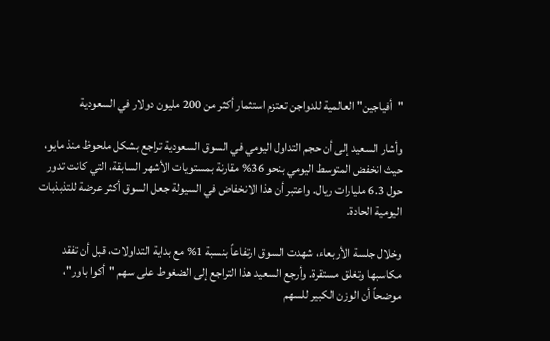"أفياجين" العالمية للدواجن تعتزم استثمار أكثر من 200 مليون دولار في السعودية

وأشار السعيد إلى أن حجم التداول اليومي في السوق السعودية تراجع بشكل ملحوظ منذ مايو، حيث انخفض المتوسط اليومي بنحو 36% مقارنة بمستويات الأشهر السابقة، التي كانت تدور حول 6.3 مليارات ريال. واعتبر أن هذا الانخفاض في السيولة جعل السوق أكثر عرضة للتذبذبات اليومية الحادة.

وخلال جلسة الأربعاء، شهدت السوق ارتفاعاً بنسبة 1% مع بداية التداولات، قبل أن تفقد مكاسبها وتغلق مستقرة. وأرجع السعيد هذا التراجع إلى الضغوط على سهم "أكوا باور"، موضحاً أن الوزن الكبير للسهم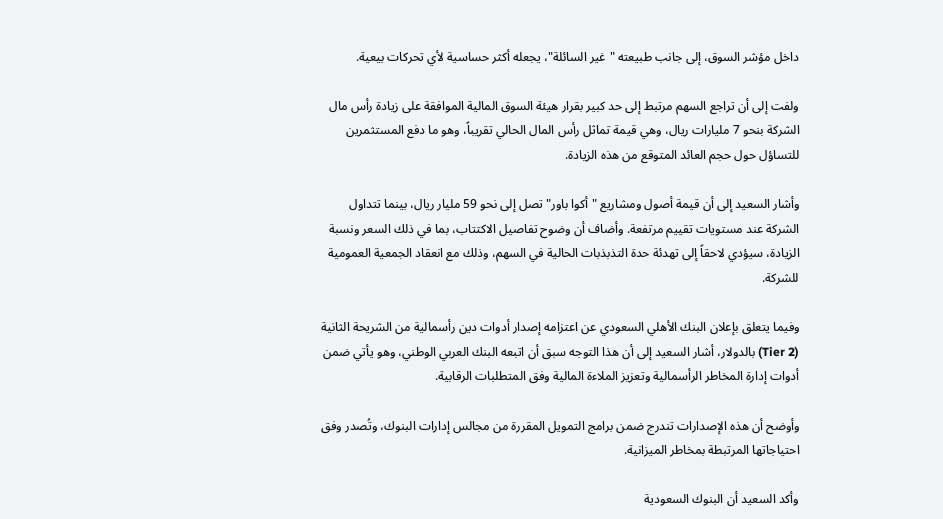داخل مؤشر السوق، إلى جانب طبيعته "غير السائلة"، يجعله أكثر حساسية لأي تحركات بيعية.

ولفت إلى أن تراجع السهم مرتبط إلى حد كبير بقرار هيئة السوق المالية الموافقة على زيادة رأس مال الشركة بنحو 7 مليارات ريال، وهي قيمة تماثل رأس المال الحالي تقريباً، وهو ما دفع المستثمرين للتساؤل حول حجم العائد المتوقع من هذه الزيادة.

وأشار السعيد إلى أن قيمة أصول ومشاريع "أكوا باور" تصل إلى نحو 59 مليار ريال، بينما تتداول الشركة عند مستويات تقييم مرتفعة. وأضاف أن وضوح تفاصيل الاكتتاب، بما في ذلك السعر ونسبة الزيادة، سيؤدي لاحقاً إلى تهدئة حدة التذبذبات الحالية في السهم، وذلك مع انعقاد الجمعية العمومية للشركة.

وفيما يتعلق بإعلان البنك الأهلي السعودي عن اعتزامه إصدار أدوات دين رأسمالية من الشريحة الثانية (Tier 2) بالدولار، أشار السعيد إلى أن هذا التوجه سبق أن اتبعه البنك العربي الوطني، وهو يأتي ضمن أدوات إدارة المخاطر الرأسمالية وتعزيز الملاءة المالية وفق المتطلبات الرقابية.

وأوضح أن هذه الإصدارات تندرج ضمن برامج التمويل المقررة من مجالس إدارات البنوك، وتُصدر وفق احتياجاتها المرتبطة بمخاطر الميزانية.

وأكد السعيد أن البنوك السعودية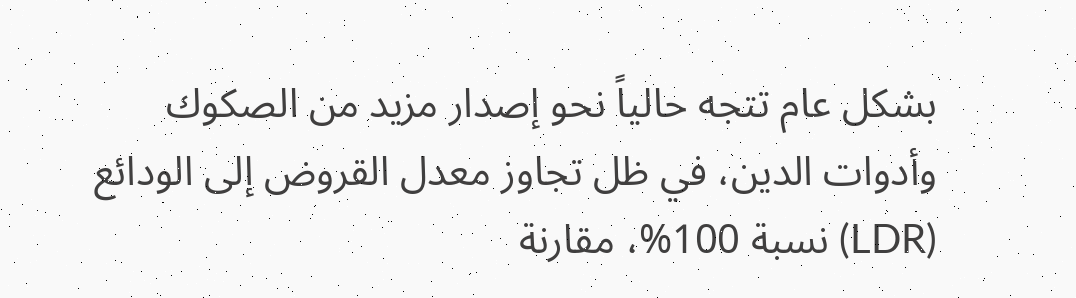بشكل عام تتجه حالياً نحو إصدار مزيد من الصكوك وأدوات الدين، في ظل تجاوز معدل القروض إلى الودائع (LDR) نسبة 100%، مقارنة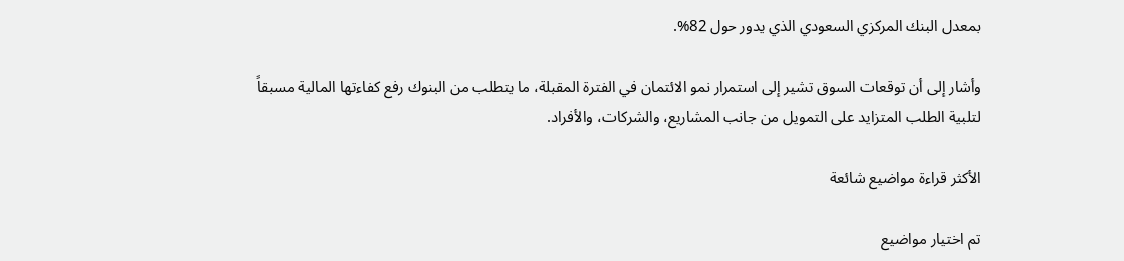بمعدل البنك المركزي السعودي الذي يدور حول 82%.

وأشار إلى أن توقعات السوق تشير إلى استمرار نمو الائتمان في الفترة المقبلة، ما يتطلب من البنوك رفع كفاءتها المالية مسبقاً لتلبية الطلب المتزايد على التمويل من جانب المشاريع، والشركات، والأفراد.

الأكثر قراءة مواضيع شائعة

تم اختيار مواضيع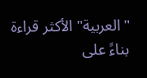"العربية" الأكثر قراءة بناءً على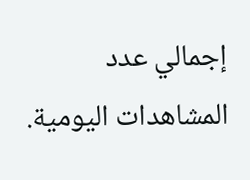إجمالي عدد المشاهدات اليومية.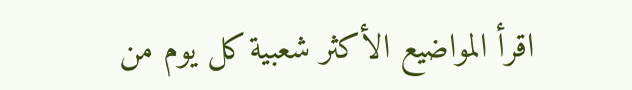اقرأ المواضيع الأكثر شعبية كل يوم من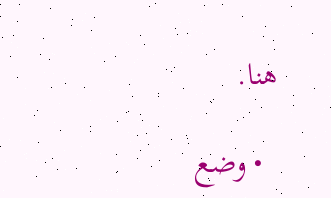هنا.

  • وضع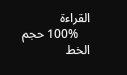القراءة
    100% حجم الخط